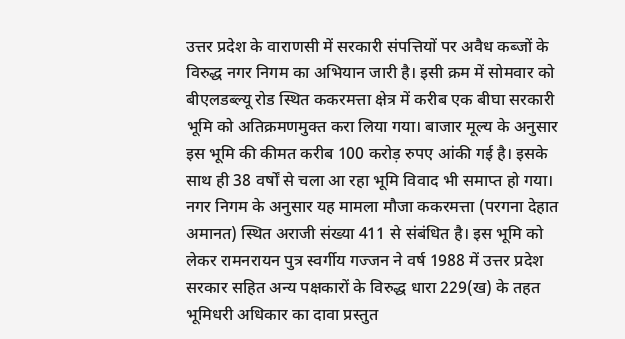उत्तर प्रदेश के वाराणसी में सरकारी संपत्तियों पर अवैध कब्जों के विरुद्ध नगर निगम का अभियान जारी है। इसी क्रम में सोमवार को बीएलडब्ल्यू रोड स्थित ककरमत्ता क्षेत्र में करीब एक बीघा सरकारी भूमि को अतिक्रमणमुक्त करा लिया गया। बाजार मूल्य के अनुसार इस भूमि की कीमत करीब 100 करोड़ रुपए आंकी गई है। इसके साथ ही 38 वर्षों से चला आ रहा भूमि विवाद भी समाप्त हो गया।
नगर निगम के अनुसार यह मामला मौजा ककरमत्ता (परगना देहात अमानत) स्थित अराजी संख्या 411 से संबंधित है। इस भूमि को लेकर रामनरायन पुत्र स्वर्गीय गज्जन ने वर्ष 1988 में उत्तर प्रदेश सरकार सहित अन्य पक्षकारों के विरुद्ध धारा 229(ख) के तहत भूमिधरी अधिकार का दावा प्रस्तुत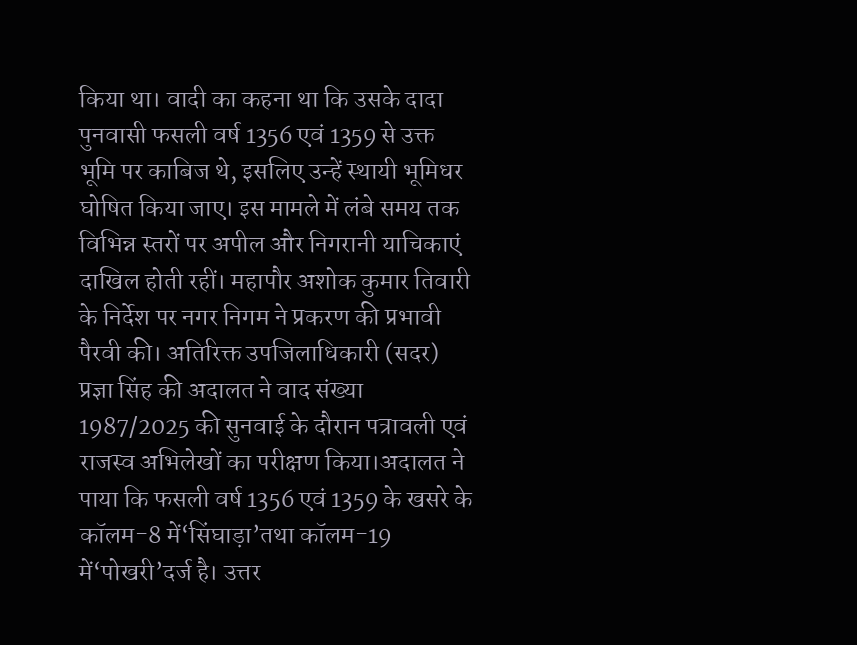किया था। वादी का कहना था कि उसके दादा पुनवासी फसली वर्ष 1356 एवं 1359 से उक्त भूमि पर काबिज थे, इसलिए उन्हें स्थायी भूमिधर घोषित किया जाए। इस मामले में लंबे समय तक विभिन्न स्तरों पर अपील और निगरानी याचिकाएं दाखिल होती रहीं। महापौर अशोक कुमार तिवारी के निर्देश पर नगर निगम ने प्रकरण की प्रभावी पैरवी की। अतिरिक्त उपजिलाधिकारी (सदर) प्रज्ञा सिंह की अदालत ने वाद संख्या 1987/2025 की सुनवाई के दौरान पत्रावली एवं राजस्व अभिलेखों का परीक्षण किया।अदालत ने पाया कि फसली वर्ष 1356 एवं 1359 के खसरे के कॉलम-8 में‘सिंघाड़ा’तथा कॉलम-19 में‘पोखरी’दर्ज है। उत्तर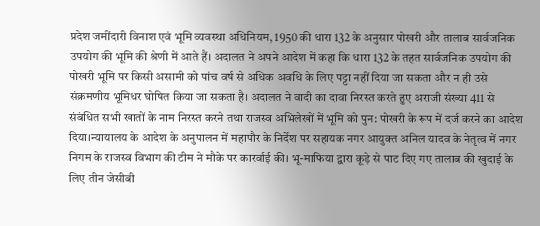प्रदेश जमींदारी विनाश एवं भूमि व्यवस्था अधिनियम, 1950 की धारा 132 के अनुसार पोखरी और तालाब सार्वजनिक उपयोग की भूमि की श्रेणी में आते हैं। अदालत ने अपने आदेश में कहा कि धारा 132 के तहत सार्वजनिक उपयोग की पोखरी भूमि पर किसी असामी को पांच वर्ष से अधिक अवधि के लिए पट्टा नहीं दिया जा सकता और न ही उसे संक्रमणीय भूमिधर घोषित किया जा सकता है। अदालत ने वादी का दावा निरस्त करते हुए अराजी संख्या 411 से संबंधित सभी खातों के नाम निरस्त करने तथा राजस्व अभिलेखों में भूमि को पुन: पोखरी के रूप में दर्ज करने का आदेश दिया।न्यायालय के आदेश के अनुपालन में महापौर के निर्देश पर सहायक नगर आयुक्त अनिल यादव के नेतृत्व में नगर निगम के राजस्व विभाग की टीम ने मौके पर कारर्वाई की। भू-माफिया द्वारा कूड़े से पाट दिए गए तालाब की खुदाई के लिए तीन जेसीबी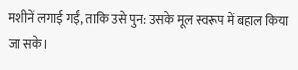मशीनें लगाई गईं, ताकि उसे पुन: उसके मूल स्वरूप में बहाल किया जा सके।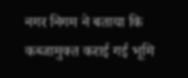नगर निगम ने बताया कि कब्जामुक्त कराई गई भूमि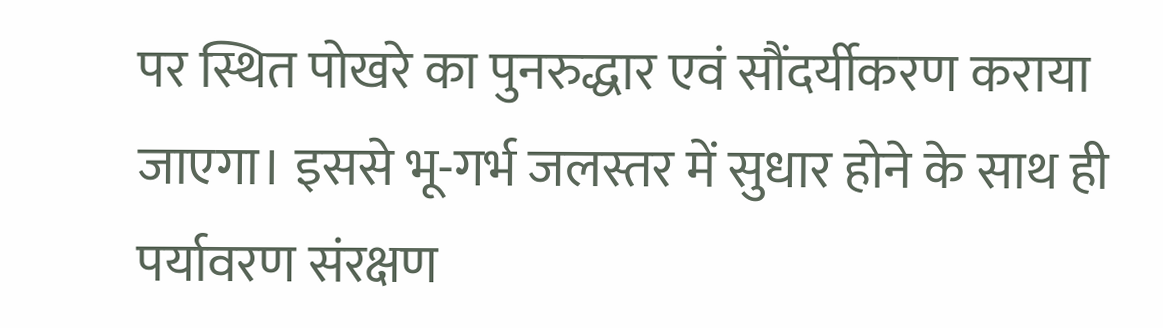पर स्थित पोखरे का पुनरुद्धार एवं सौंदर्यीकरण कराया जाएगा। इससे भू-गर्भ जलस्तर में सुधार होने के साथ ही पर्यावरण संरक्षण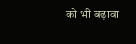को भी बढ़ावा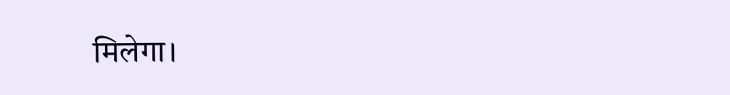मिलेगा।